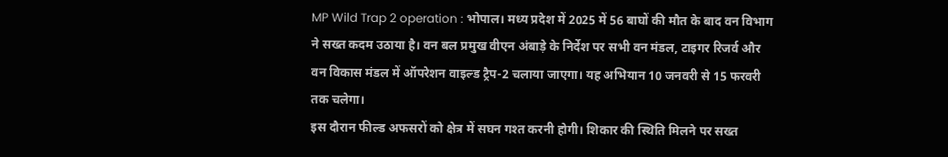MP Wild Trap 2 operation : भोपाल। मध्य प्रदेश में 2025 में 56 बाघों की मौत के बाद वन विभाग ने सख्त कदम उठाया है। वन बल प्रमुख वीएन अंबाड़े के निर्देश पर सभी वन मंडल, टाइगर रिजर्व और वन विकास मंडल में ऑपरेशन वाइल्ड ट्रैप-2 चलाया जाएगा। यह अभियान 10 जनवरी से 15 फरवरी तक चलेगा।
इस दौरान फील्ड अफसरों को क्षेत्र में सघन गश्त करनी होगी। शिकार की स्थिति मिलने पर सख्त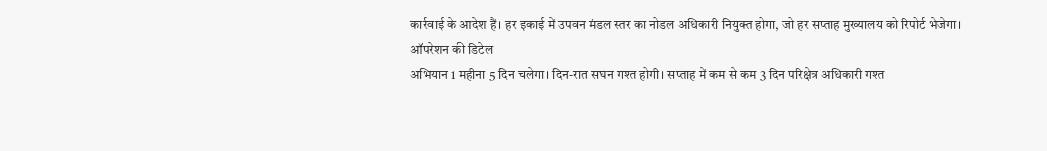कार्रवाई के आदेश हैं। हर इकाई में उपवन मंडल स्तर का नोडल अधिकारी नियुक्त होगा, जो हर सप्ताह मुख्यालय को रिपोर्ट भेजेगा।
ऑपरेशन की डिटेल
अभियान 1 महीना 5 दिन चलेगा। दिन-रात सघन गश्त होगी। सप्ताह में कम से कम 3 दिन परिक्षेत्र अधिकारी गश्त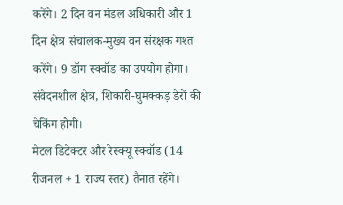करेंगे। 2 दिन वन मंडल अधिकारी और 1 दिन क्षेत्र संचालक-मुख्य वन संरक्षक गश्त करेंगे। 9 डॉग स्क्वॉड का उपयोग होगा। संवेदनशील क्षेत्र, शिकारी-घुमक्कड़ डेरों की चेकिंग होगी।
मेटल डिटेक्टर और रेस्क्यू स्क्वॉड (14 रीजनल + 1 राज्य स्तर) तैनात रहेंगे।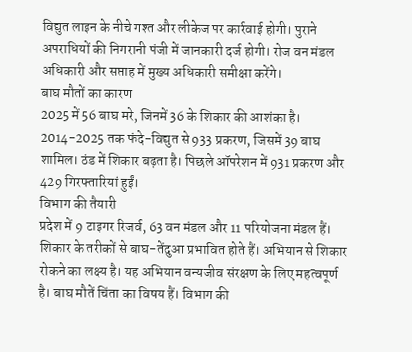विद्युत लाइन के नीचे गश्त और लीकेज पर कार्रवाई होगी। पुराने अपराधियों की निगरानी पंजी में जानकारी दर्ज होगी। रोज वन मंडल अधिकारी और सप्ताह में मुख्य अधिकारी समीक्षा करेंगे।
बाघ मौतों का कारण
2025 में 56 बाघ मरे, जिनमें 36 के शिकार की आशंका है। 2014-2025 तक फंदे-विद्युत से 933 प्रकरण, जिसमें 39 बाघ शामिल। ठंड में शिकार बढ़ता है। पिछले ऑपरेशन में 931 प्रकरण और 429 गिरफ्तारियां हुईं।
विभाग की तैयारी
प्रदेश में 9 टाइगर रिजर्व, 63 वन मंडल और 11 परियोजना मंडल हैं। शिकार के तरीकों से बाघ-तेंदुआ प्रभावित होते हैं। अभियान से शिकार रोकने का लक्ष्य है। यह अभियान वन्यजीव संरक्षण के लिए महत्वपूर्ण है। बाघ मौतें चिंता का विषय हैं। विभाग की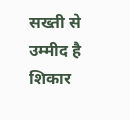सख्ती से उम्मीद है शिकार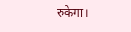रुकेगा।